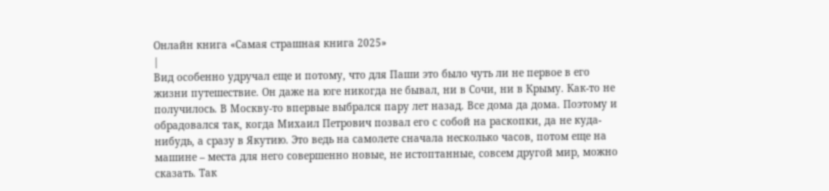Онлайн книга «Самая страшная книга 2025»
|
Вид особенно удручал еще и потому, что для Паши это было чуть ли не первое в его жизни путешествие. Он даже на юге никогда не бывал, ни в Сочи, ни в Крыму. Как-то не получилось. В Москву-то впервые выбрался пару лет назад. Все дома да дома. Поэтому и обрадовался так, когда Михаил Петрович позвал его с собой на раскопки, да не куда-нибудь, а сразу в Якутию. Это ведь на самолете сначала несколько часов, потом еще на машине – места для него совершенно новые, не истоптанные, совсем другой мир, можно сказать. Так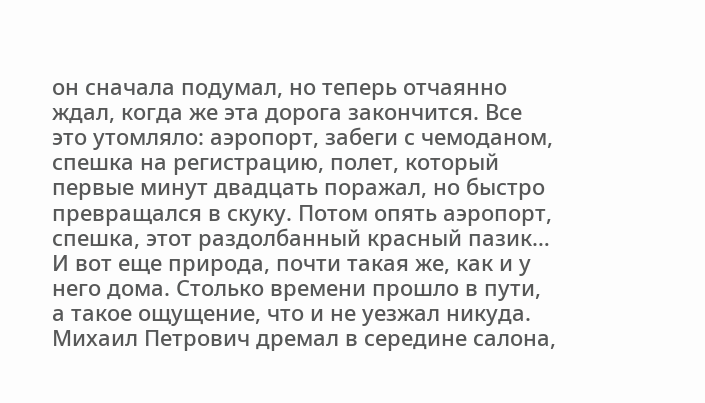он сначала подумал, но теперь отчаянно ждал, когда же эта дорога закончится. Все это утомляло: аэропорт, забеги с чемоданом, спешка на регистрацию, полет, который первые минут двадцать поражал, но быстро превращался в скуку. Потом опять аэропорт, спешка, этот раздолбанный красный пазик… И вот еще природа, почти такая же, как и у него дома. Столько времени прошло в пути, а такое ощущение, что и не уезжал никуда. Михаил Петрович дремал в середине салона,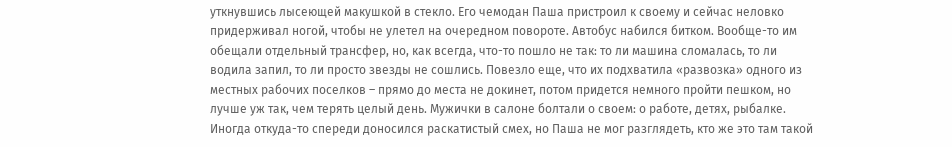уткнувшись лысеющей макушкой в стекло. Его чемодан Паша пристроил к своему и сейчас неловко придерживал ногой, чтобы не улетел на очередном повороте. Автобус набился битком. Вообще-то им обещали отдельный трансфер, но, как всегда, что-то пошло не так: то ли машина сломалась, то ли водила запил, то ли просто звезды не сошлись. Повезло еще, что их подхватила «развозка» одного из местных рабочих поселков – прямо до места не докинет, потом придется немного пройти пешком, но лучше уж так, чем терять целый день. Мужички в салоне болтали о своем: о работе, детях, рыбалке. Иногда откуда-то спереди доносился раскатистый смех, но Паша не мог разглядеть, кто же это там такой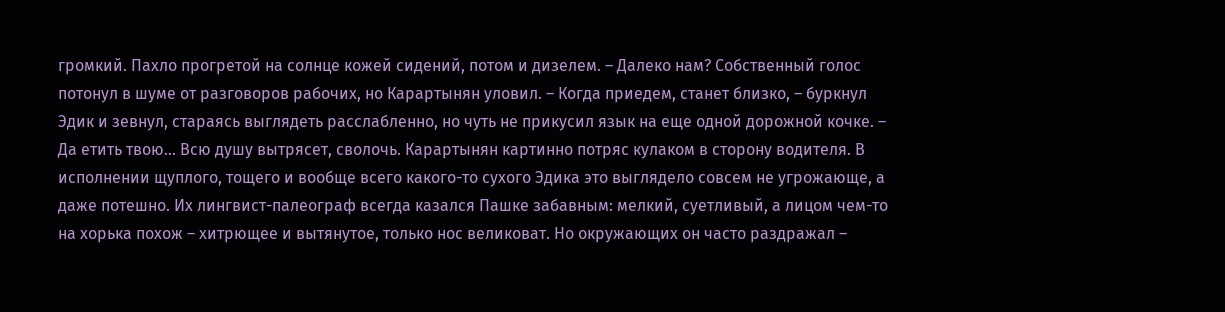громкий. Пахло прогретой на солнце кожей сидений, потом и дизелем. – Далеко нам? Собственный голос потонул в шуме от разговоров рабочих, но Карартынян уловил. – Когда приедем, станет близко, – буркнул Эдик и зевнул, стараясь выглядеть расслабленно, но чуть не прикусил язык на еще одной дорожной кочке. – Да етить твою… Всю душу вытрясет, сволочь. Карартынян картинно потряс кулаком в сторону водителя. В исполнении щуплого, тощего и вообще всего какого-то сухого Эдика это выглядело совсем не угрожающе, а даже потешно. Их лингвист-палеограф всегда казался Пашке забавным: мелкий, суетливый, а лицом чем-то на хорька похож – хитрющее и вытянутое, только нос великоват. Но окружающих он часто раздражал –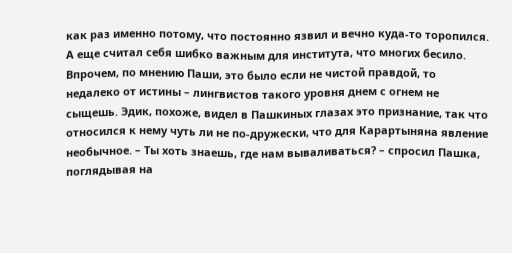как раз именно потому, что постоянно язвил и вечно куда-то торопился. А еще считал себя шибко важным для института, что многих бесило. Впрочем, по мнению Паши, это было если не чистой правдой, то недалеко от истины – лингвистов такого уровня днем с огнем не сыщешь. Эдик, похоже, видел в Пашкиных глазах это признание, так что относился к нему чуть ли не по-дружески, что для Карартыняна явление необычное. – Ты хоть знаешь, где нам вываливаться? – спросил Пашка, поглядывая на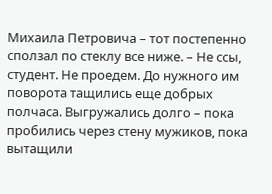Михаила Петровича – тот постепенно сползал по стеклу все ниже. – Не ссы, студент. Не проедем. До нужного им поворота тащились еще добрых полчаса. Выгружались долго – пока пробились через стену мужиков, пока вытащили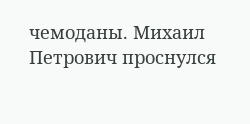чемоданы. Михаил Петрович проснулся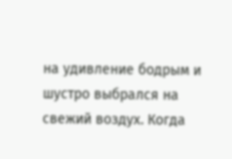на удивление бодрым и шустро выбрался на свежий воздух. Когда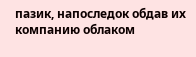пазик, напоследок обдав их компанию облаком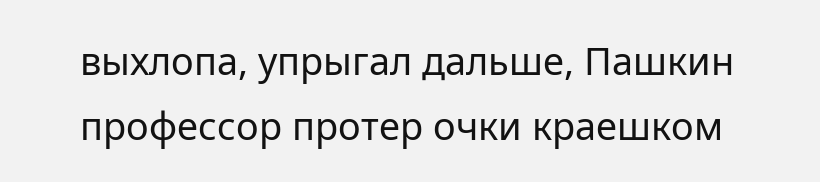выхлопа, упрыгал дальше, Пашкин профессор протер очки краешком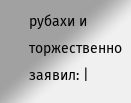рубахи и торжественно заявил: |